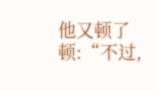他又顿了顿:“不过,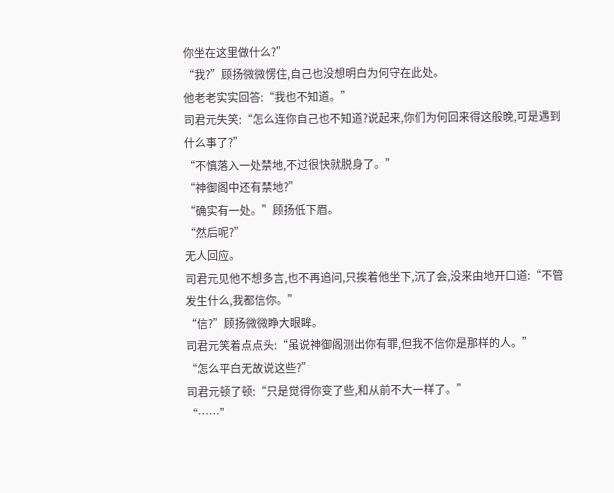你坐在这里做什么?”
“我?”顾扬微微愣住,自己也没想明白为何守在此处。
他老老实实回答:“我也不知道。”
司君元失笑:“怎么连你自己也不知道?说起来,你们为何回来得这般晚,可是遇到什么事了?”
“不慎落入一处禁地,不过很快就脱身了。”
“神御阁中还有禁地?”
“确实有一处。”顾扬低下眉。
“然后呢?”
无人回应。
司君元见他不想多言,也不再追问,只挨着他坐下,沉了会,没来由地开口道:“不管发生什么,我都信你。”
“信?”顾扬微微睁大眼眸。
司君元笑着点点头:“虽说神御阁测出你有罪,但我不信你是那样的人。”
“怎么平白无故说这些?”
司君元顿了顿:“只是觉得你变了些,和从前不大一样了。”
“……”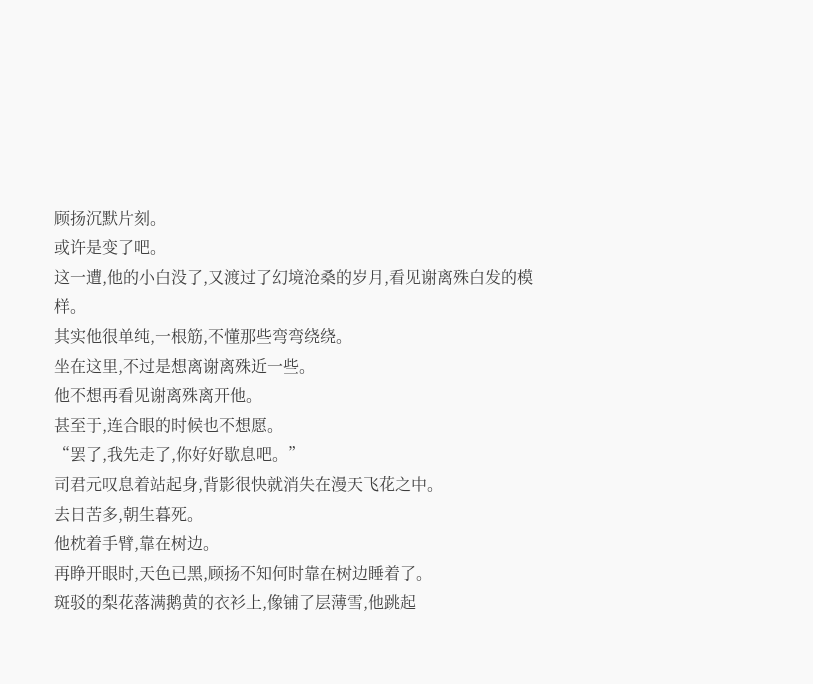顾扬沉默片刻。
或许是变了吧。
这一遭,他的小白没了,又渡过了幻境沧桑的岁月,看见谢离殊白发的模样。
其实他很单纯,一根筋,不懂那些弯弯绕绕。
坐在这里,不过是想离谢离殊近一些。
他不想再看见谢离殊离开他。
甚至于,连合眼的时候也不想愿。
“罢了,我先走了,你好好歇息吧。”
司君元叹息着站起身,背影很快就消失在漫天飞花之中。
去日苦多,朝生暮死。
他枕着手臂,靠在树边。
再睁开眼时,天色已黑,顾扬不知何时靠在树边睡着了。
斑驳的梨花落满鹅黄的衣衫上,像铺了层薄雪,他跳起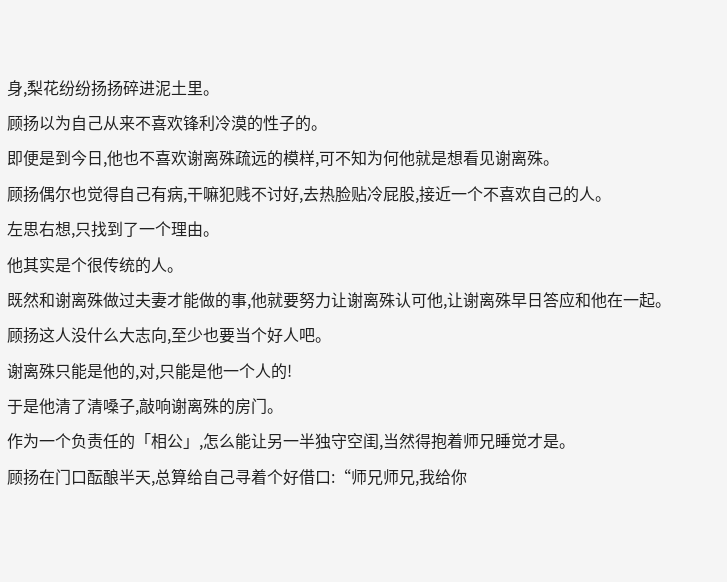身,梨花纷纷扬扬碎进泥土里。
顾扬以为自己从来不喜欢锋利冷漠的性子的。
即便是到今日,他也不喜欢谢离殊疏远的模样,可不知为何他就是想看见谢离殊。
顾扬偶尔也觉得自己有病,干嘛犯贱不讨好,去热脸贴冷屁股,接近一个不喜欢自己的人。
左思右想,只找到了一个理由。
他其实是个很传统的人。
既然和谢离殊做过夫妻才能做的事,他就要努力让谢离殊认可他,让谢离殊早日答应和他在一起。
顾扬这人没什么大志向,至少也要当个好人吧。
谢离殊只能是他的,对,只能是他一个人的!
于是他清了清嗓子,敲响谢离殊的房门。
作为一个负责任的「相公」,怎么能让另一半独守空闺,当然得抱着师兄睡觉才是。
顾扬在门口酝酿半天,总算给自己寻着个好借口:“师兄师兄,我给你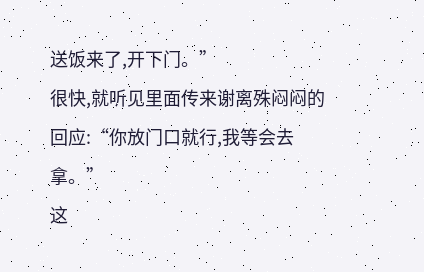送饭来了,开下门。”
很快,就听见里面传来谢离殊闷闷的回应:“你放门口就行,我等会去拿。”
这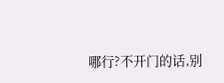哪行?不开门的话,别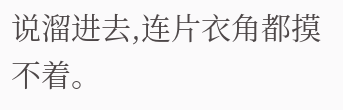说溜进去,连片衣角都摸不着。